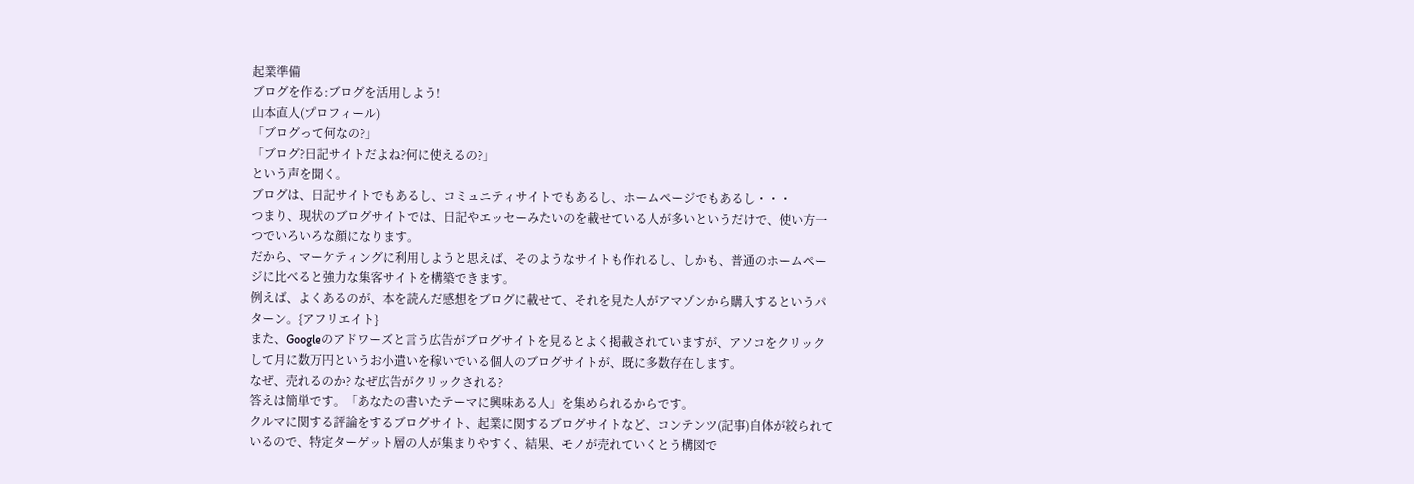起業準備
ブログを作る:ブログを活用しよう!
山本直人(プロフィール)
「ブログって何なの?」
「ブログ?日記サイトだよね?何に使えるの?」
という声を聞く。
ブログは、日記サイトでもあるし、コミュニティサイトでもあるし、ホームページでもあるし・・・
つまり、現状のブログサイトでは、日記やエッセーみたいのを載せている人が多いというだけで、使い方一つでいろいろな顔になります。
だから、マーケティングに利用しようと思えば、そのようなサイトも作れるし、しかも、普通のホームページに比べると強力な集客サイトを構築できます。
例えば、よくあるのが、本を読んだ感想をブログに載せて、それを見た人がアマゾンから購入するというパターン。{アフリエイト}
また、Googleのアドワーズと言う広告がブログサイトを見るとよく掲載されていますが、アソコをクリックして月に数万円というお小遣いを稼いでいる個人のブログサイトが、既に多数存在します。
なぜ、売れるのか? なぜ広告がクリックされる?
答えは簡単です。「あなたの書いたテーマに興味ある人」を集められるからです。
クルマに関する評論をするブログサイト、起業に関するブログサイトなど、コンテンツ(記事)自体が絞られているので、特定ターゲット層の人が集まりやすく、結果、モノが売れていくとう構図で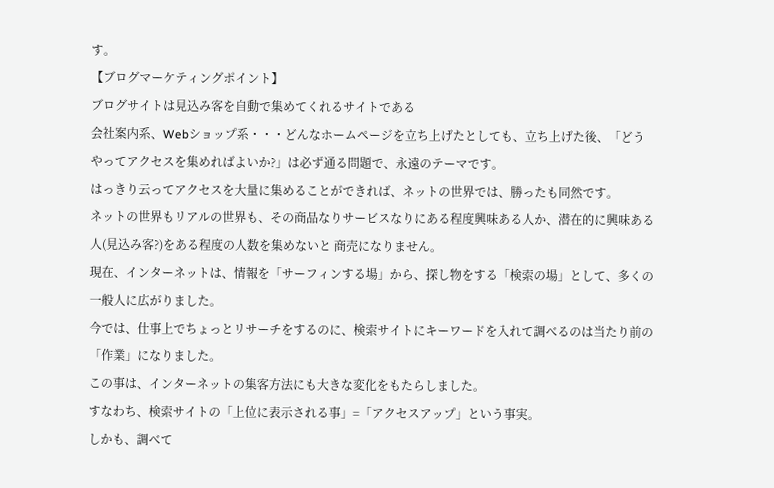す。
【ブログマーケティングポイント】
ブログサイトは見込み客を自動で集めてくれるサイトである
会社案内系、Webショップ系・・・どんなホームページを立ち上げたとしても、立ち上げた後、「どうやってアクセスを集めればよいか?」は必ず通る問題で、永遠のテーマです。
はっきり云ってアクセスを大量に集めることができれば、ネットの世界では、勝ったも同然です。
ネットの世界もリアルの世界も、その商品なりサービスなりにある程度興味ある人か、潜在的に興味ある人(見込み客?)をある程度の人数を集めないと 商売になりません。
現在、インターネットは、情報を「サーフィンする場」から、探し物をする「検索の場」として、多くの一般人に広がりました。
今では、仕事上でちょっとリサーチをするのに、検索サイトにキーワードを入れて調べるのは当たり前の「作業」になりました。
この事は、インターネットの集客方法にも大きな変化をもたらしました。
すなわち、検索サイトの「上位に表示される事」=「アクセスアップ」という事実。
しかも、調べて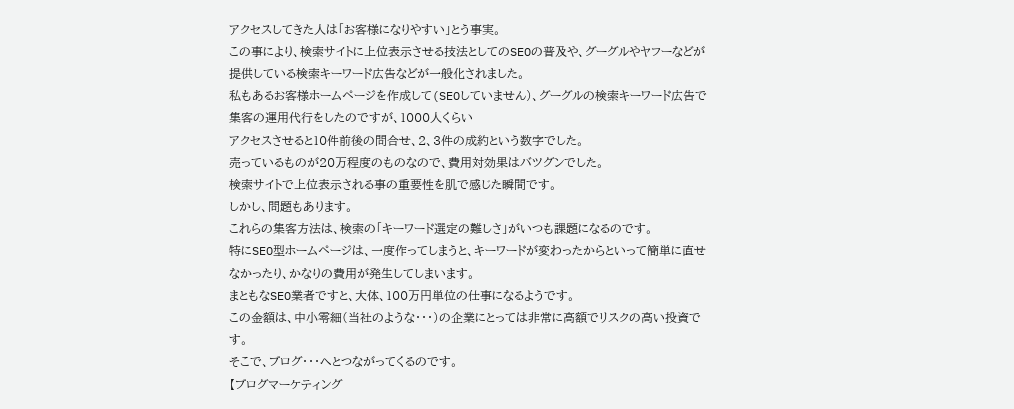アクセスしてきた人は「お客様になりやすい」とう事実。
この事により、検索サイトに上位表示させる技法としてのSEOの普及や、グーグルやヤフーなどが提供している検索キーワード広告などが一般化されました。
私もあるお客様ホームページを作成して(SEOしていません)、グーグルの検索キーワード広告で集客の運用代行をしたのですが、1000人くらい
アクセスさせると10件前後の問合せ、2、3件の成約という数字でした。
売っているものが20万程度のものなので、費用対効果はバツグンでした。
検索サイトで上位表示される事の重要性を肌で感じた瞬間です。
しかし、問題もあります。
これらの集客方法は、検索の「キーワード選定の難しさ」がいつも課題になるのです。
特にSEO型ホームページは、一度作ってしまうと、キーワードが変わったからといって簡単に直せなかったり、かなりの費用が発生してしまいます。
まともなSEO業者ですと、大体、100万円単位の仕事になるようです。
この金額は、中小零細(当社のような・・・)の企業にとっては非常に高額でリスクの高い投資です。
そこで、ブログ・・・へとつながってくるのです。
【ブログマーケティング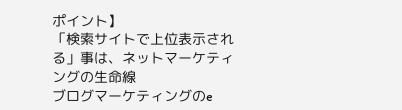ポイント】
「検索サイトで上位表示される」事は、ネットマーケティングの生命線
ブログマーケティングのe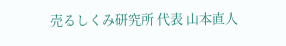売るしくみ研究所 代表 山本直人